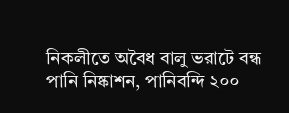নিকলীতে অবৈধ বালু ভরাটে বন্ধ পানি নিষ্কাশন, পানিবন্দি ২০০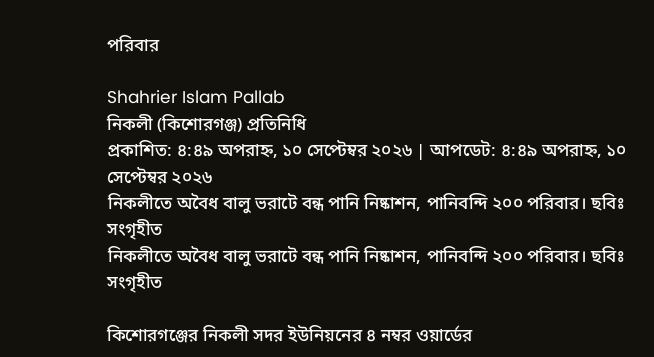পরিবার

Shahrier Islam Pallab
নিকলী (কিশোরগঞ্জ) প্রতিনিধি
প্রকাশিত: ৪:৪৯ অপরাহ্ন, ১০ সেপ্টেম্বর ২০২৬ | আপডেট: ৪:৪৯ অপরাহ্ন, ১০ সেপ্টেম্বর ২০২৬
নিকলীতে অবৈধ বালু ভরাটে বন্ধ পানি নিষ্কাশন, পানিবন্দি ২০০ পরিবার। ছবিঃ সংগৃহীত
নিকলীতে অবৈধ বালু ভরাটে বন্ধ পানি নিষ্কাশন, পানিবন্দি ২০০ পরিবার। ছবিঃ সংগৃহীত

কিশোরগঞ্জের নিকলী সদর ইউনিয়নের ৪ নম্বর ওয়ার্ডের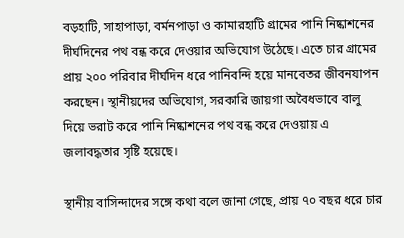বড়হাটি, সাহাপাড়া, বর্মনপাড়া ও কামারহাটি গ্রামের পানি নিষ্কাশনের দীর্ঘদিনের পথ বন্ধ করে দেওয়ার অভিযোগ উঠেছে। এতে চার গ্রামের প্রায় ২০০ পরিবার দীর্ঘদিন ধরে পানিবন্দি হয়ে মানবেতর জীবনযাপন করছেন। স্থানীয়দের অভিযোগ, সরকারি জায়গা অবৈধভাবে বালু দিয়ে ভরাট করে পানি নিষ্কাশনের পথ বন্ধ করে দেওয়ায় এ জলাবদ্ধতার সৃষ্টি হয়েছে।

স্থানীয় বাসিন্দাদের সঙ্গে কথা বলে জানা গেছে, প্রায় ৭০ বছর ধরে চার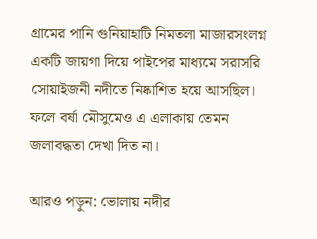গ্রামের পানি গুনিয়াহাটি নিমতলা মাজারসংলগ্ন একটি জায়গা দিয়ে পাইপের মাধ্যমে সরাসরি সোয়াইজনী নদীতে নিষ্কাশিত হয়ে আসছিল। ফলে বর্ষা মৌসুমেও এ এলাকায় তেমন জলাবদ্ধতা দেখা দিত না।

আরও পড়ুন: ভোলায় নদীর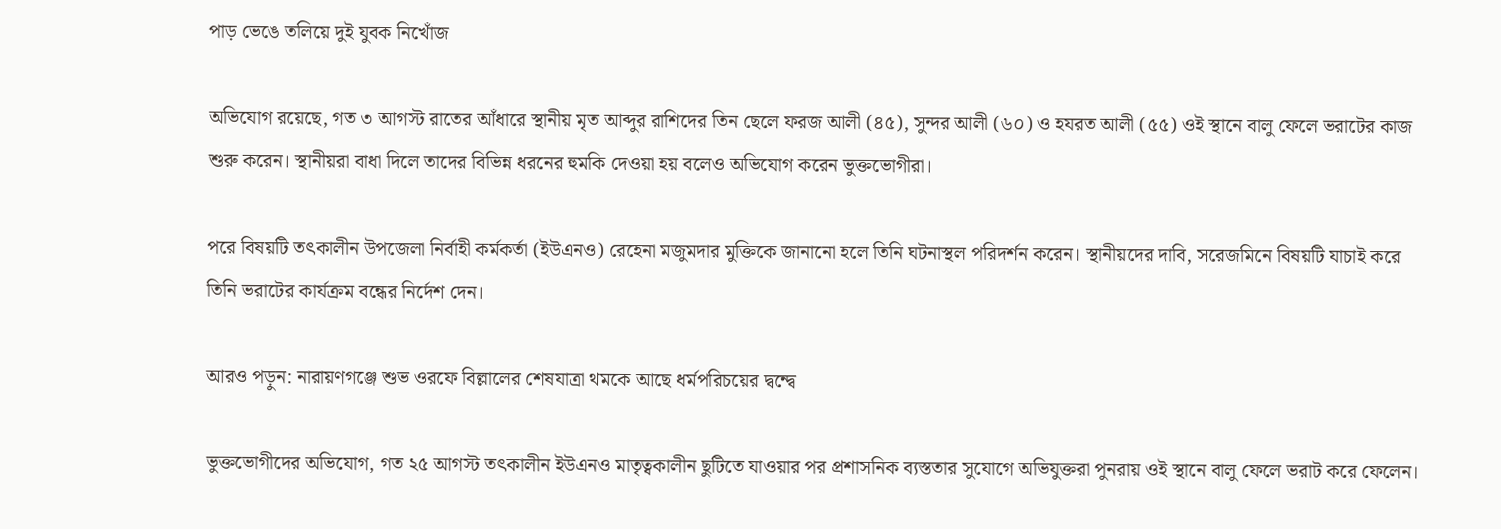পাড় ভেঙে তলিয়ে দুই যুবক নিখোঁজ

অভিযোগ রয়েছে, গত ৩ আগস্ট রাতের আঁধারে স্থানীয় মৃত আব্দুর রাশিদের তিন ছেলে ফরজ আলী (৪৫), সুন্দর আলী (৬০) ও হযরত আলী (৫৫) ওই স্থানে বালু ফেলে ভরাটের কাজ শুরু করেন। স্থানীয়রা বাধা দিলে তাদের বিভিন্ন ধরনের হুমকি দেওয়া হয় বলেও অভিযোগ করেন ভুক্তভোগীরা।

পরে বিষয়টি তৎকালীন উপজেলা নির্বাহী কর্মকর্তা (ইউএনও) রেহেনা মজুমদার মুক্তিকে জানানো হলে তিনি ঘটনাস্থল পরিদর্শন করেন। স্থানীয়দের দাবি, সরেজমিনে বিষয়টি যাচাই করে তিনি ভরাটের কার্যক্রম বন্ধের নির্দেশ দেন।

আরও পড়ুন: নারায়ণগঞ্জে শুভ ওরফে বিল্লালের শেষযাত্রা থমকে আছে ধর্মপরিচয়ের দ্বন্দ্বে

ভুক্তভোগীদের অভিযোগ, গত ২৫ আগস্ট তৎকালীন ইউএনও মাতৃত্বকালীন ছুটিতে যাওয়ার পর প্রশাসনিক ব্যস্ততার সুযোগে অভিযুক্তরা পুনরায় ওই স্থানে বালু ফেলে ভরাট করে ফেলেন।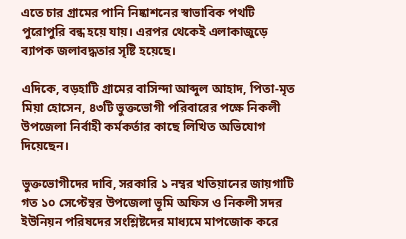এতে চার গ্রামের পানি নিষ্কাশনের স্বাভাবিক পথটি পুরোপুরি বন্ধ হয়ে যায়। এরপর থেকেই এলাকাজুড়ে ব্যাপক জলাবদ্ধতার সৃষ্টি হয়েছে।

এদিকে, বড়হাটি গ্রামের বাসিন্দা আব্দুল আহাদ, পিতা-মৃত মিয়া হোসেন, ৪৩টি ভুক্তভোগী পরিবারের পক্ষে নিকলী উপজেলা নির্বাহী কর্মকর্তার কাছে লিখিত অভিযোগ দিয়েছেন।

ভুক্তভোগীদের দাবি, সরকারি ১ নম্বর খতিয়ানের জায়গাটি গত ১০ সেপ্টেম্বর উপজেলা ভূমি অফিস ও নিকলী সদর ইউনিয়ন পরিষদের সংশ্লিষ্টদের মাধ্যমে মাপজোক করে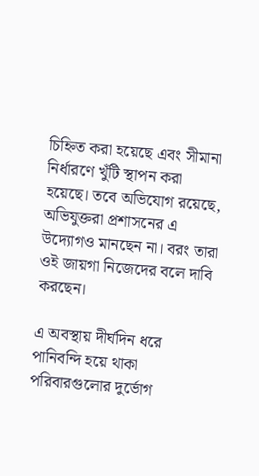চিহ্নিত করা হয়েছে এবং সীমানা নির্ধারণে খুঁটি স্থাপন করা হয়েছে। তবে অভিযোগ রয়েছে, অভিযুক্তরা প্রশাসনের এ উদ্যোগও মানছেন না। বরং তারা ওই জায়গা নিজেদের বলে দাবি করছেন।

এ অবস্থায় দীর্ঘদিন ধরে পানিবন্দি হয়ে থাকা পরিবারগুলোর দুর্ভোগ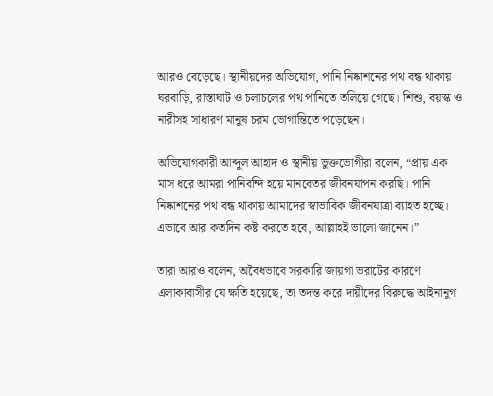আরও বেড়েছে। স্থানীয়দের অভিযোগ, পানি নিষ্কাশনের পথ বন্ধ থাকায় ঘরবাড়ি, রাস্তাঘাট ও চলাচলের পথ পানিতে তলিয়ে গেছে। শিশু, বয়স্ক ও নারীসহ সাধারণ মানুষ চরম ভোগান্তিতে পড়েছেন।

অভিযোগকারী আব্দুল আহাদ ও স্থানীয় ভুক্তভোগীরা বলেন, “প্রায় এক মাস ধরে আমরা পানিবন্দি হয়ে মানবেতর জীবনযাপন করছি। পানি নিষ্কাশনের পথ বন্ধ থাকায় আমাদের স্বাভাবিক জীবনযাত্রা ব্যাহত হচ্ছে। এভাবে আর কতদিন কষ্ট করতে হবে, আল্লাহই ভালো জানেন।”

তারা আরও বলেন, অবৈধভাবে সরকারি জায়গা ভরাটের কারণে এলাকাবাসীর যে ক্ষতি হয়েছে, তা তদন্ত করে দায়ীদের বিরুদ্ধে আইনানুগ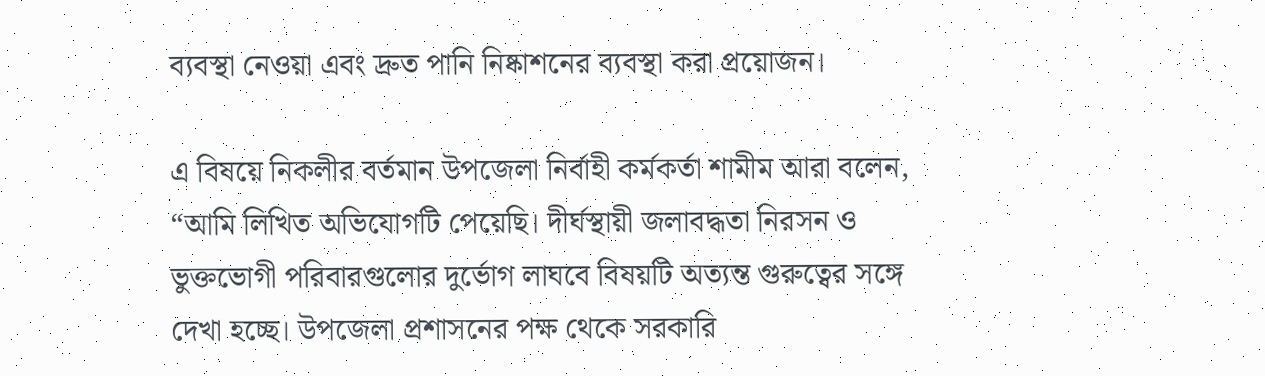ব্যবস্থা নেওয়া এবং দ্রুত পানি নিষ্কাশনের ব্যবস্থা করা প্রয়োজন।

এ বিষয়ে নিকলীর বর্তমান উপজেলা নির্বাহী কর্মকর্তা শামীম আরা বলেন, “আমি লিখিত অভিযোগটি পেয়েছি। দীর্ঘস্থায়ী জলাবদ্ধতা নিরসন ও ভুক্তভোগী পরিবারগুলোর দুর্ভোগ লাঘবে বিষয়টি অত্যন্ত গুরুত্বের সঙ্গে দেখা হচ্ছে। উপজেলা প্রশাসনের পক্ষ থেকে সরকারি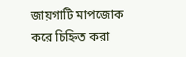জায়গাটি মাপজোক করে চিহ্নিত করা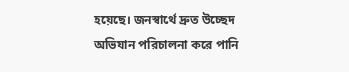হয়েছে। জনস্বার্থে দ্রুত উচ্ছেদ অভিযান পরিচালনা করে পানি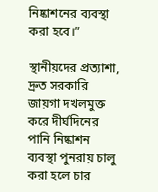নিষ্কাশনের ব্যবস্থা করা হবে।”

স্থানীয়দের প্রত্যাশা, দ্রুত সরকারি জায়গা দখলমুক্ত করে দীর্ঘদিনের পানি নিষ্কাশন ব্যবস্থা পুনরায় চালু করা হলে চার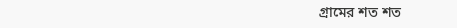গ্রামের শত শত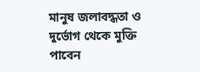মানুষ জলাবদ্ধতা ও দুর্ভোগ থেকে মুক্তি পাবেন